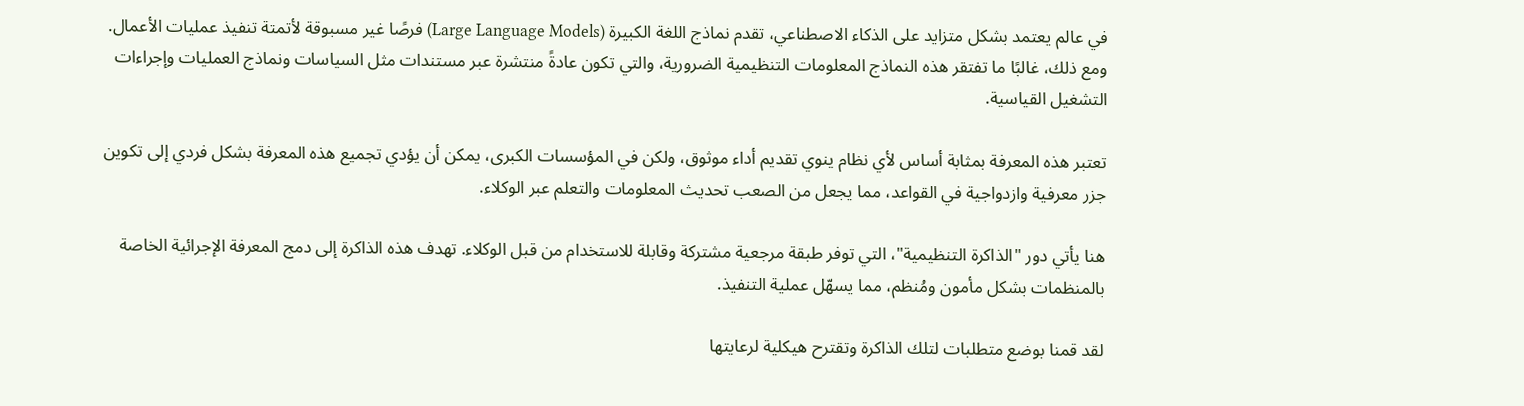في عالم يعتمد بشكل متزايد على الذكاء الاصطناعي، تقدم نماذج اللغة الكبيرة (Large Language Models) فرصًا غير مسبوقة لأتمتة تنفيذ عمليات الأعمال. ومع ذلك، غالبًا ما تفتقر هذه النماذج المعلومات التنظيمية الضرورية، والتي تكون عادةً منتشرة عبر مستندات مثل السياسات ونماذج العمليات وإجراءات التشغيل القياسية.

تعتبر هذه المعرفة بمثابة أساس لأي نظام ينوي تقديم أداء موثوق، ولكن في المؤسسات الكبرى، يمكن أن يؤدي تجميع هذه المعرفة بشكل فردي إلى تكوين جزر معرفية وازدواجية في القواعد، مما يجعل من الصعب تحديث المعلومات والتعلم عبر الوكلاء.

هنا يأتي دور "الذاكرة التنظيمية"، التي توفر طبقة مرجعية مشتركة وقابلة للاستخدام من قبل الوكلاء. تهدف هذه الذاكرة إلى دمج المعرفة الإجرائية الخاصة بالمنظمات بشكل مأمون ومُنظم، مما يسهّل عملية التنفيذ.

لقد قمنا بوضع متطلبات لتلك الذاكرة وتقترح هيكلية لرعايتها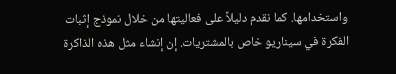واستخدامها. كما نقدم دليلاً على فعاليتها من خلال نموذج إثبات الفكرة في سيناريو خاص بالمشتريات. إن إنشاء مثل هذه الذاكرة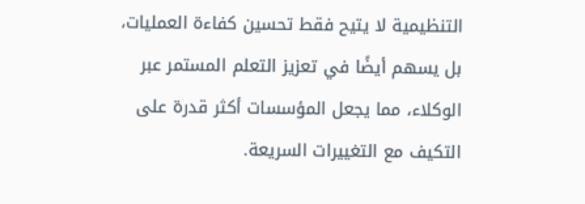التنظيمية لا يتيح فقط تحسين كفاءة العمليات، بل يسهم أيضًا في تعزيز التعلم المستمر عبر الوكلاء، مما يجعل المؤسسات أكثر قدرة على التكيف مع التغييرات السريعة.